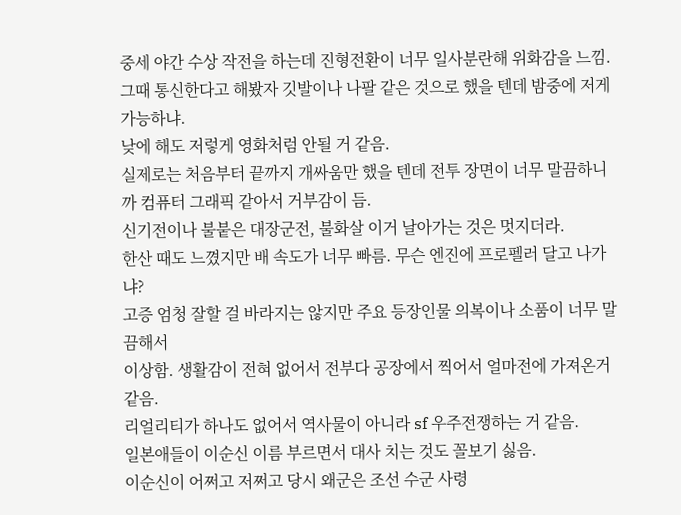중세 야간 수상 작전을 하는데 진형전환이 너무 일사분란해 위화감을 느낌.
그때 통신한다고 해봤자 깃발이나 나팔 같은 것으로 했을 텐데 밤중에 저게 가능하냐.
낮에 해도 저렇게 영화처럼 안될 거 같음.
실제로는 처음부터 끝까지 개싸움만 했을 텐데 전투 장면이 너무 말끔하니까 컴퓨터 그래픽 같아서 거부감이 듬.
신기전이나 불붙은 대장군전, 불화살 이거 날아가는 것은 멋지더라.
한산 때도 느꼈지만 배 속도가 너무 빠름. 무슨 엔진에 프로펠러 달고 나가냐?
고증 엄청 잘할 걸 바라지는 않지만 주요 등장인물 의복이나 소품이 너무 말끔해서
이상함. 생활감이 전혀 없어서 전부다 공장에서 찍어서 얼마전에 가져온거 같음.
리얼리티가 하나도 없어서 역사물이 아니라 sf 우주전쟁하는 거 같음.
일본애들이 이순신 이름 부르면서 대사 치는 것도 꼴보기 싫음.
이순신이 어쩌고 저쩌고 당시 왜군은 조선 수군 사령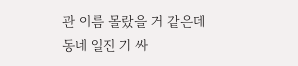관 이름 몰랐을 거 같은데
동네 일진 기 싸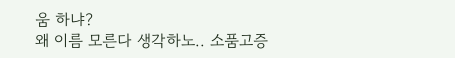움 하냐?
왜 이름 모른다 생각하노.. 소품고증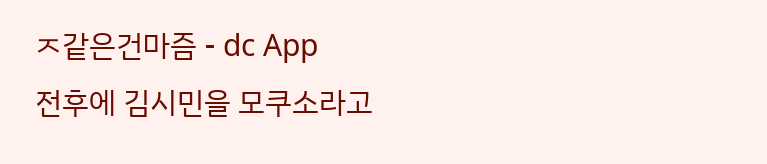ㅈ같은건마즘 - dc App
전후에 김시민을 모쿠소라고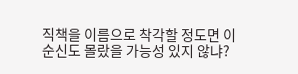직책을 이름으로 착각할 정도면 이순신도 몰랐을 가능성 있지 않냐?